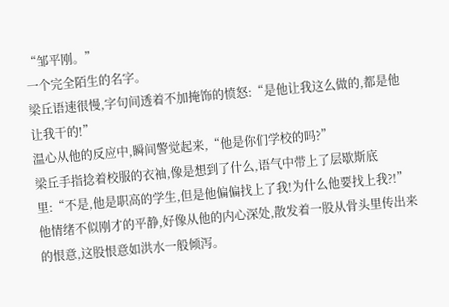“邹平刚。”
一个完全陌生的名字。
梁丘语速很慢,字句间透着不加掩饰的愤怒:“是他让我这么做的,都是他让我干的!”
温心从他的反应中,瞬间警觉起来,“他是你们学校的吗?”
梁丘手指捻着校服的衣袖,像是想到了什么,语气中带上了层歇斯底里:“不是,他是职高的学生,但是他偏偏找上了我!为什么他要找上我?!”
他情绪不似刚才的平静,好像从他的内心深处,散发着一股从骨头里传出来的恨意,这股恨意如洪水一般倾泻。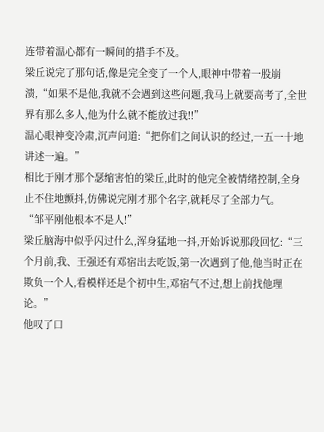连带着温心都有一瞬间的措手不及。
梁丘说完了那句话,像是完全变了一个人,眼神中带着一股崩溃,“如果不是他,我就不会遇到这些问题,我马上就要高考了,全世界有那么多人,他为什么就不能放过我!!”
温心眼神变冷肃,沉声问道:“把你们之间认识的经过,一五一十地讲述一遍。”
相比于刚才那个瑟缩害怕的梁丘,此时的他完全被情绪控制,全身止不住地颤抖,仿佛说完刚才那个名字,就耗尽了全部力气。
“邹平刚他根本不是人!”
梁丘脑海中似乎闪过什么,浑身猛地一抖,开始诉说那段回忆:“三个月前,我、王强还有邓宿出去吃饭,第一次遇到了他,他当时正在欺负一个人,看模样还是个初中生,邓宿气不过,想上前找他理论。”
他叹了口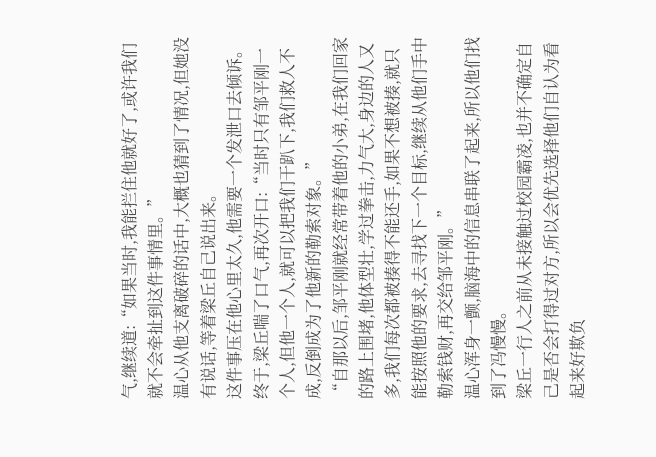气,继续道:“如果当时,我能拦住他就好了,或许我们就不会牵扯到这件事情里。”
温心从他支离破碎的话中,大概也猜到了情况,但她没有说话,等着梁丘自己说出来。
这件事压在他心里太久,他需要一个发泄口去倾诉。
终于,梁丘喘了口气,再次开口:“当时只有邹平刚一个人,但他一个人,就可以把我们干趴下,我们救人不成,反倒成为了他新的勒索对象。”
“自那以后,邹平刚就经常带着他的小弟,在我们回家的路上围堵,他体型壮,学过拳击,力气大,身边的人又多,我们每次都被揍得不能还手,如果不想被揍,就只能按照他的要求,去寻找下一个目标,继续从他们手中勒索钱财,再交给邹平刚。”
温心浑身一颤,脑海中的信息串联了起来,所以他们找到了冯慢慢。
梁丘一行人之前从未接触过校园霸凌,也并不确定自己是否会打得过对方,所以会优先选择他们自认为看起来好欺负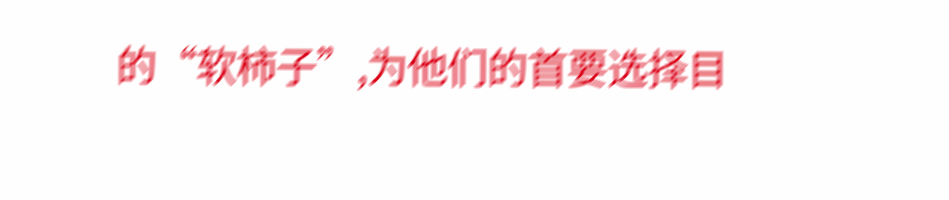的“软柿子”,为他们的首要选择目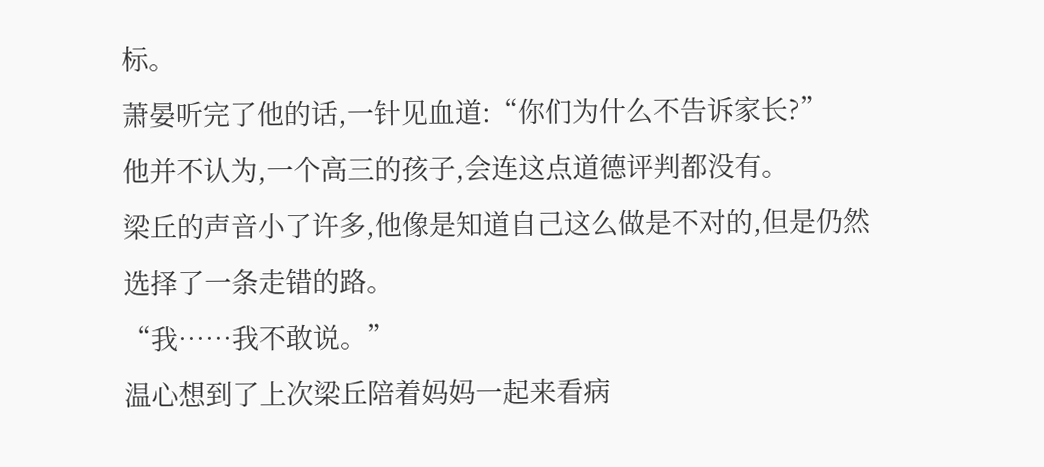标。
萧晏听完了他的话,一针见血道:“你们为什么不告诉家长?”
他并不认为,一个高三的孩子,会连这点道德评判都没有。
梁丘的声音小了许多,他像是知道自己这么做是不对的,但是仍然选择了一条走错的路。
“我……我不敢说。”
温心想到了上次梁丘陪着妈妈一起来看病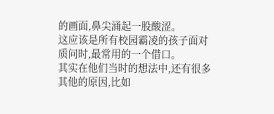的画面,鼻尖涌起一股酸涩。
这应该是所有校园霸凌的孩子面对质问时,最常用的一个借口。
其实在他们当时的想法中,还有很多其他的原因,比如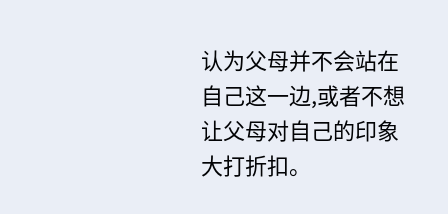认为父母并不会站在自己这一边,或者不想让父母对自己的印象大打折扣。